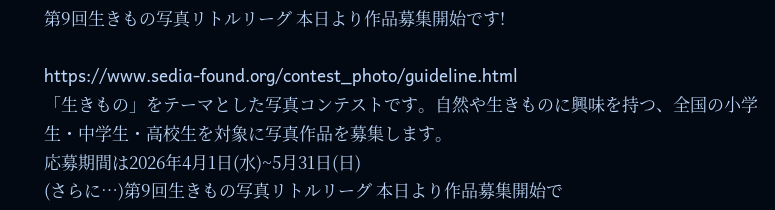第9回生きもの写真リトルリーグ 本日より作品募集開始です!

https://www.sedia-found.org/contest_photo/guideline.html
「生きもの」をテーマとした写真コンテストです。自然や生きものに興味を持つ、全国の小学生・中学生・高校生を対象に写真作品を募集します。
応募期間は2026年4月1日(水)~5月31日(日)
(さらに…)第9回生きもの写真リトルリーグ 本日より作品募集開始で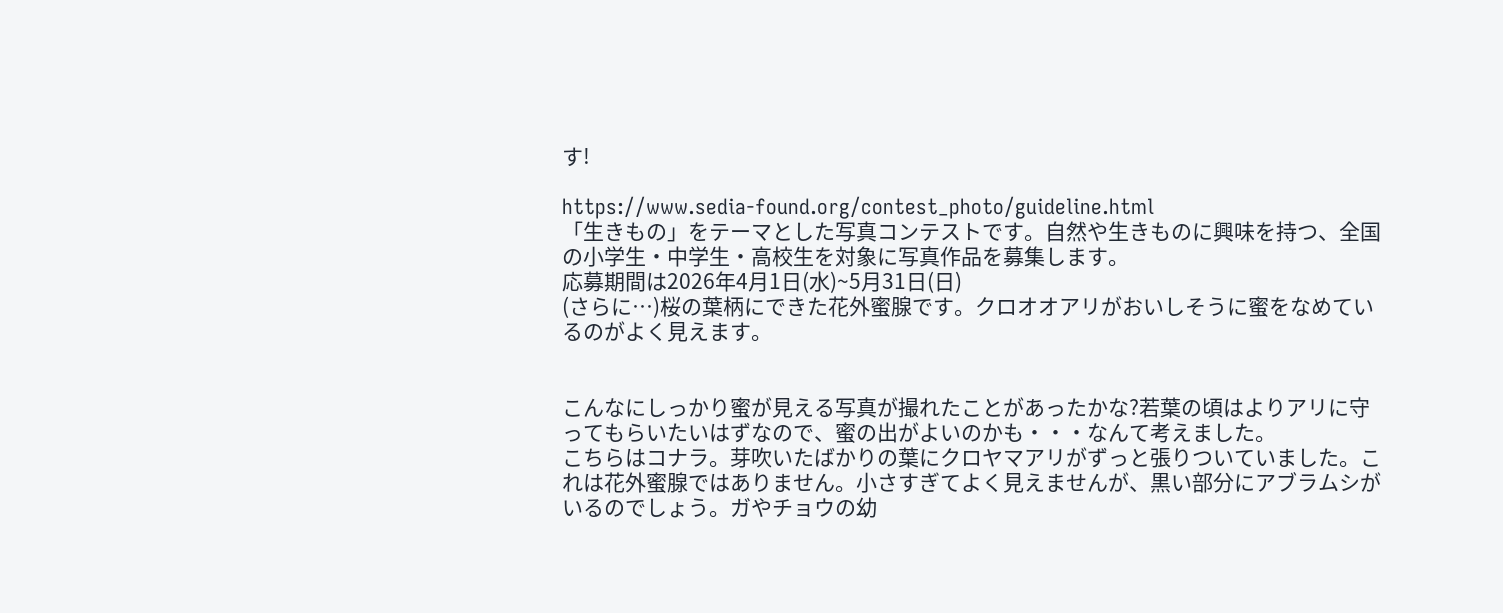す!

https://www.sedia-found.org/contest_photo/guideline.html
「生きもの」をテーマとした写真コンテストです。自然や生きものに興味を持つ、全国の小学生・中学生・高校生を対象に写真作品を募集します。
応募期間は2026年4月1日(水)~5月31日(日)
(さらに…)桜の葉柄にできた花外蜜腺です。クロオオアリがおいしそうに蜜をなめているのがよく見えます。


こんなにしっかり蜜が見える写真が撮れたことがあったかな?若葉の頃はよりアリに守ってもらいたいはずなので、蜜の出がよいのかも・・・なんて考えました。
こちらはコナラ。芽吹いたばかりの葉にクロヤマアリがずっと張りついていました。これは花外蜜腺ではありません。小さすぎてよく見えませんが、黒い部分にアブラムシがいるのでしょう。ガやチョウの幼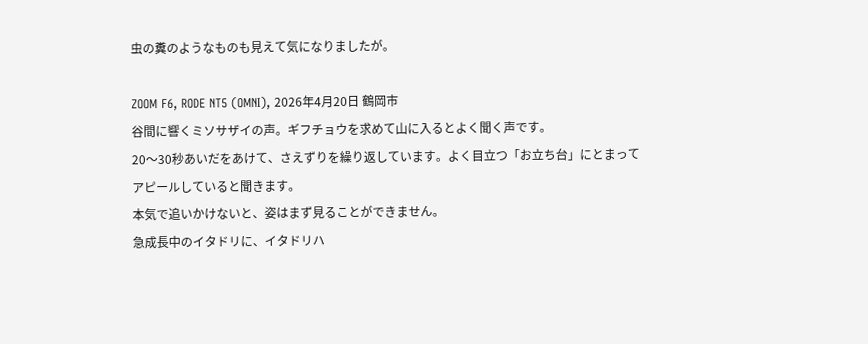虫の糞のようなものも見えて気になりましたが。

ZOOM F6, RODE NT5 (OMNI), 2026年4月20日 鶴岡市
谷間に響くミソサザイの声。ギフチョウを求めて山に入るとよく聞く声です。
20〜30秒あいだをあけて、さえずりを繰り返しています。よく目立つ「お立ち台」にとまってアピールしていると聞きます。
本気で追いかけないと、姿はまず見ることができません。
急成長中のイタドリに、イタドリハ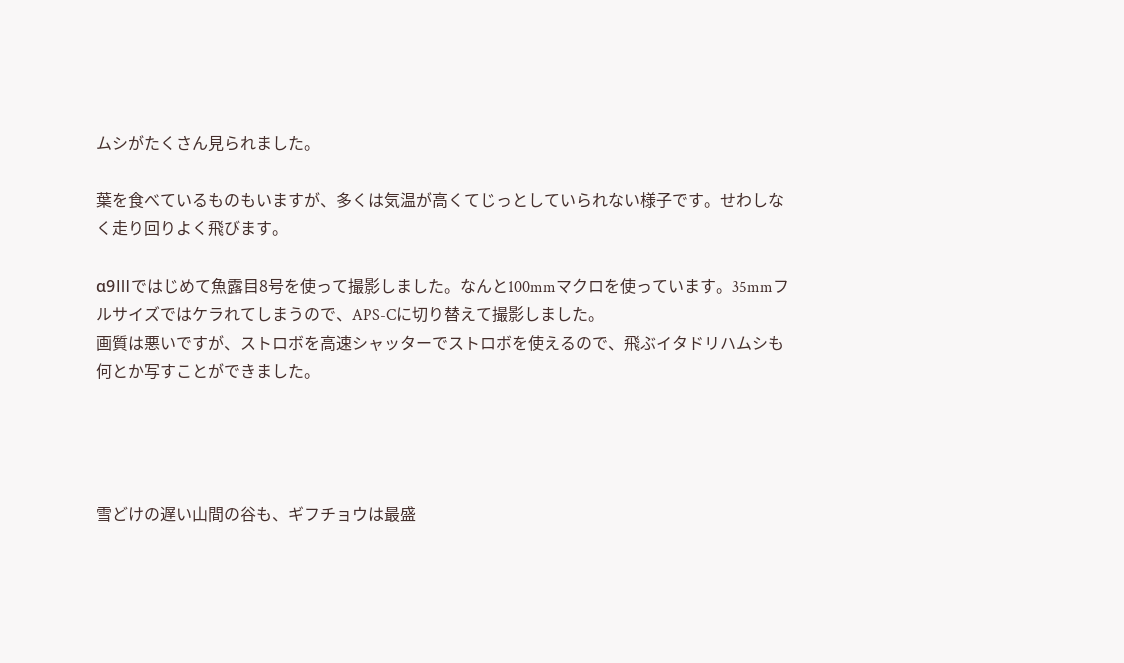ムシがたくさん見られました。

葉を食べているものもいますが、多くは気温が高くてじっとしていられない様子です。せわしなく走り回りよく飛びます。

α9Ⅲではじめて魚露目8号を使って撮影しました。なんと100mmマクロを使っています。35mmフルサイズではケラれてしまうので、APS-Cに切り替えて撮影しました。
画質は悪いですが、ストロボを高速シャッターでストロボを使えるので、飛ぶイタドリハムシも何とか写すことができました。




雪どけの遅い山間の谷も、ギフチョウは最盛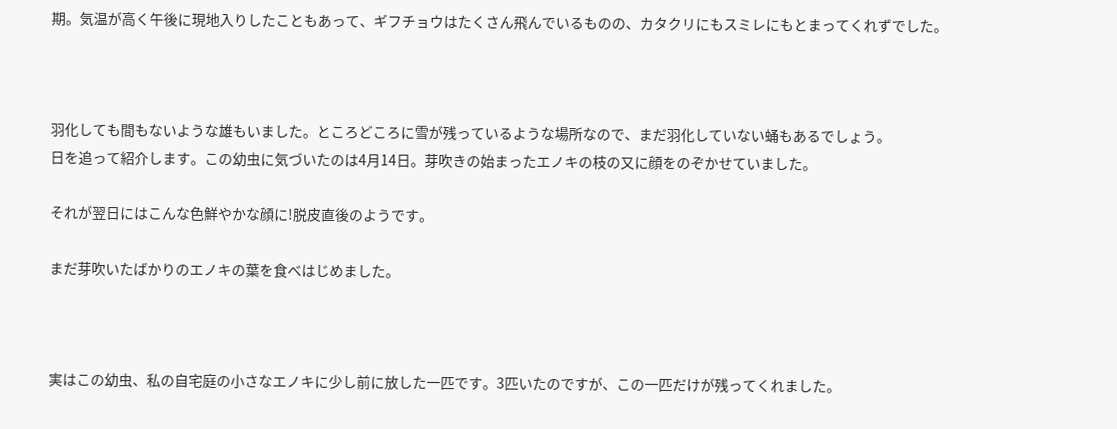期。気温が高く午後に現地入りしたこともあって、ギフチョウはたくさん飛んでいるものの、カタクリにもスミレにもとまってくれずでした。



羽化しても間もないような雄もいました。ところどころに雪が残っているような場所なので、まだ羽化していない蛹もあるでしょう。
日を追って紹介します。この幼虫に気づいたのは4月14日。芽吹きの始まったエノキの枝の又に顔をのぞかせていました。

それが翌日にはこんな色鮮やかな顔に!脱皮直後のようです。

まだ芽吹いたばかりのエノキの葉を食べはじめました。



実はこの幼虫、私の自宅庭の小さなエノキに少し前に放した一匹です。3匹いたのですが、この一匹だけが残ってくれました。